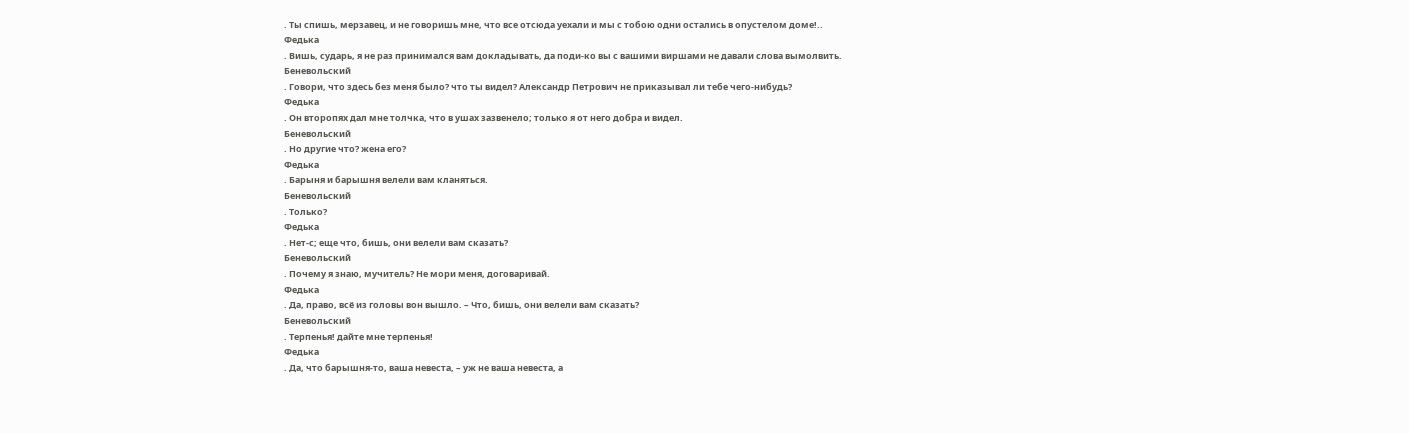. Ты спишь, мерзавец, и не говоришь мне, что все отсюда уехали и мы с тобою одни остались в опустелом доме!..
Федька
. Вишь, сударь, я не раз принимался вам докладывать, да поди-ко вы с вашими виршами не давали слова вымолвить.
Беневольский
. Говори, что здесь без меня было? что ты видел? Александр Петрович не приказывал ли тебе чего-нибудь?
Федька
. Он второпях дал мне толчка, что в ушах зазвенело; только я от него добра и видел.
Беневольский
. Но другие что? жена его?
Федька
. Барыня и барышня велели вам кланяться.
Беневольский
. Только?
Федька
. Нет-с; еще что, бишь, они велели вам сказать?
Беневольский
. Почему я знаю, мучитель? Не мори меня, договаривай.
Федька
. Да, право, всё из головы вон вышло. – Что, бишь, они велели вам сказать?
Беневольский
. Терпенья! дайте мне терпенья!
Федька
. Да, что барышня-то, ваша невеста, – уж не ваша невеста, а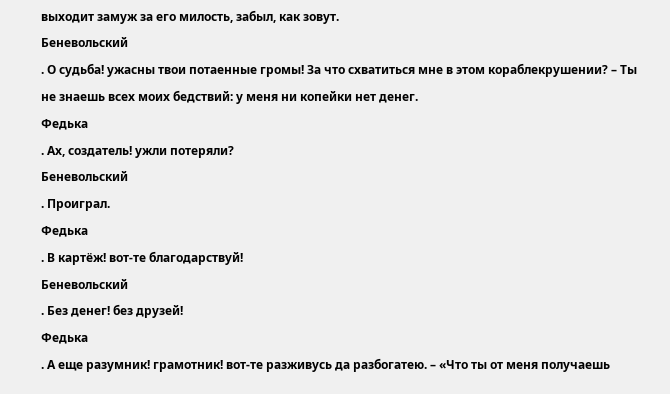выходит замуж за его милость, забыл, как зовут.
Беневольский
. О судьба! ужасны твои потаенные громы! За что схватиться мне в этом кораблекрушении? – Ты не знаешь всех моих бедствий: у меня ни копейки нет денег.
Федька
. Ах, создатель! ужли потеряли?
Беневольский
. Проиграл.
Федька
. В картёж! вот-те благодарствуй!
Беневольский
. Без денег! без друзей!
Федька
. А еще разумник! грамотник! вот-те разживусь да разбогатею. – «Что ты от меня получаешь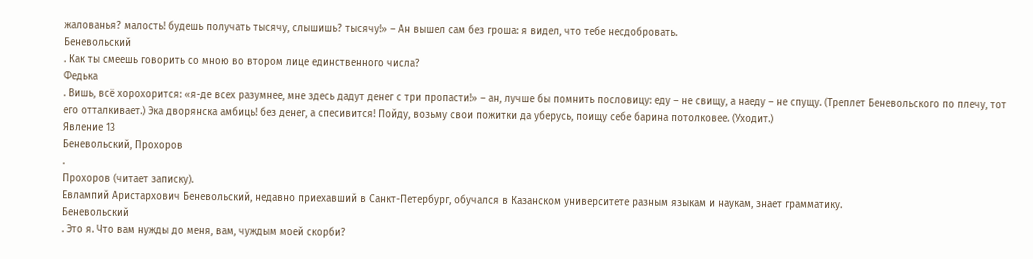жалованья? малость! будешь получать тысячу, слышишь? тысячу!» – Ан вышел сам без гроша: я видел, что тебе несдобровать.
Беневольский
. Как ты смеешь говорить со мною во втором лице единственного числа?
Федька
. Вишь, всё хорохорится: «я-де всех разумнее, мне здесь дадут денег с три пропасти!» – ан, лучше бы помнить пословицу: еду – не свищу, а наеду – не спущу. (Треплет Беневольского по плечу, тот его отталкивает.) Эка дворянска амбиць! без денег, а спесивится! Пойду, возьму свои пожитки да уберусь, поищу себе барина потолковее. (Уходит.)
Явление 13
Беневольский, Прохоров
.
Прохоров (читает записку).
Евлампий Аристархович Беневольский, недавно приехавший в Санкт-Петербург, обучался в Казанском университете разным языкам и наукам, знает грамматику.
Беневольский
. Это я. Что вам нужды до меня, вам, чуждым моей скорби?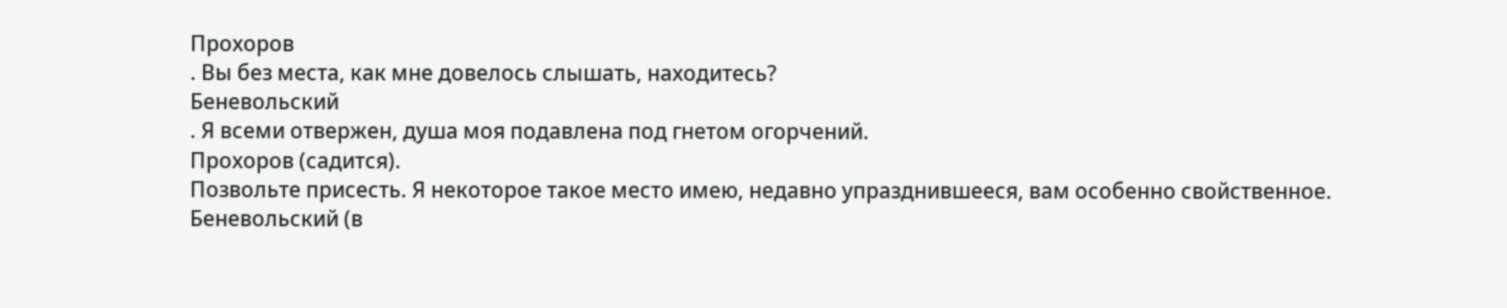Прохоров
. Вы без места, как мне довелось слышать, находитесь?
Беневольский
. Я всеми отвержен, душа моя подавлена под гнетом огорчений.
Прохоров (садится).
Позвольте присесть. Я некоторое такое место имею, недавно упразднившееся, вам особенно свойственное.
Беневольский (в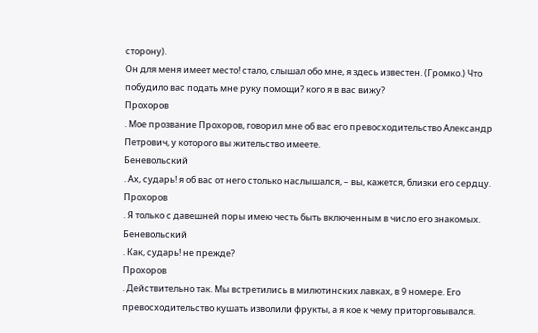сторону).
Он для меня имеет место! стало, слышал обо мне, я здесь известен. (Громко.) Что побудило вас подать мне руку помощи? кого я в вас вижу?
Прохоров
. Мое прозвание Прохоров, говорил мне об вас его превосходительство Александр Петрович, у которого вы жительство имеете.
Беневольский
. Ах, сударь! я об вас от него столько наслышался, – вы, кажется, близки его сердцу.
Прохоров
. Я только с давешней поры имею честь быть включенным в число его знакомых.
Беневольский
. Как, сударь! не прежде?
Прохоров
. Действительно так. Мы встретились в милютинских лавках, в 9 номере. Его превосходительство кушать изволили фрукты, а я кое к чему приторговывался.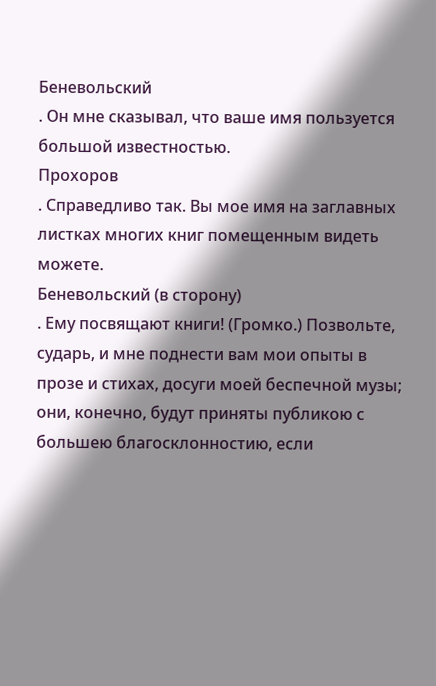Беневольский
. Он мне сказывал, что ваше имя пользуется большой известностью.
Прохоров
. Справедливо так. Вы мое имя на заглавных листках многих книг помещенным видеть можете.
Беневольский (в сторону)
. Ему посвящают книги! (Громко.) Позвольте, сударь, и мне поднести вам мои опыты в прозе и стихах, досуги моей беспечной музы; они, конечно, будут приняты публикою с большею благосклонностию, если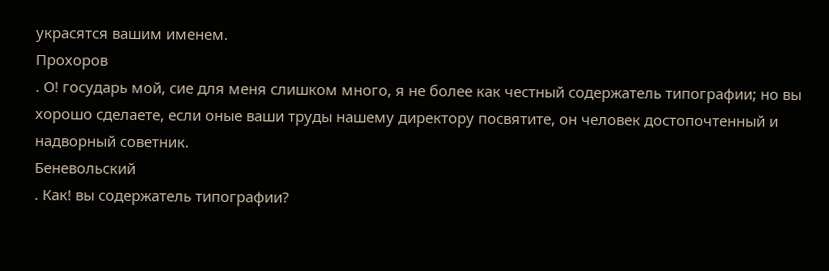украсятся вашим именем.
Прохоров
. О! государь мой, сие для меня слишком много, я не более как честный содержатель типографии; но вы хорошо сделаете, если оные ваши труды нашему директору посвятите, он человек достопочтенный и надворный советник.
Беневольский
. Как! вы содержатель типографии?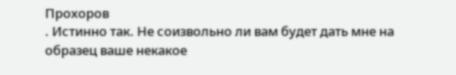Прохоров
. Истинно так. Не соизвольно ли вам будет дать мне на образец ваше некакое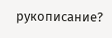рукописание?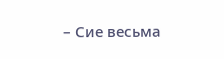– Сие весьма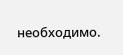необходимо.